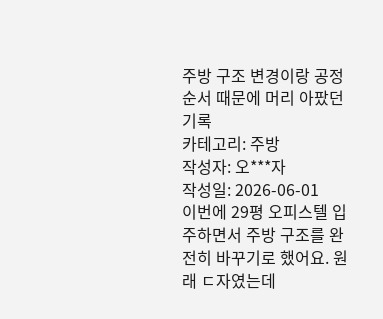주방 구조 변경이랑 공정 순서 때문에 머리 아팠던 기록
카테고리: 주방
작성자: 오***자
작성일: 2026-06-01
이번에 29평 오피스텔 입주하면서 주방 구조를 완전히 바꾸기로 했어요. 원래 ㄷ자였는데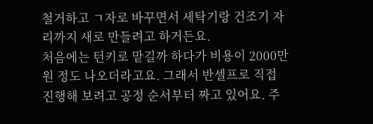철거하고 ㄱ자로 바꾸면서 세탁기랑 건조기 자리까지 새로 만들려고 하거든요.
처음에는 턴키로 맡길까 하다가 비용이 2000만 원 정도 나오더라고요. 그래서 반셀프로 직접 진행해 보려고 공정 순서부터 짜고 있어요. 주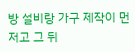방 설비랑 가구 제작이 먼저고 그 뒤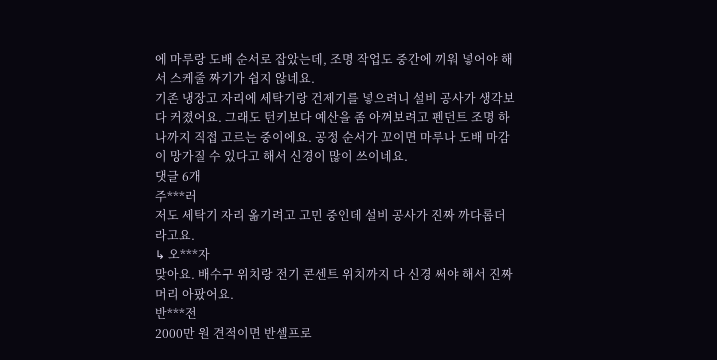에 마루랑 도배 순서로 잡았는데, 조명 작업도 중간에 끼워 넣어야 해서 스케줄 짜기가 쉽지 않네요.
기존 냉장고 자리에 세탁기랑 건제기를 넣으려니 설비 공사가 생각보다 커졌어요. 그래도 턴키보다 예산을 좀 아껴보려고 펜던트 조명 하나까지 직접 고르는 중이에요. 공정 순서가 꼬이면 마루나 도배 마감이 망가질 수 있다고 해서 신경이 많이 쓰이네요.
댓글 6개
주***러
저도 세탁기 자리 옮기려고 고민 중인데 설비 공사가 진짜 까다롭더라고요.
↳ 오***자
맞아요. 배수구 위치랑 전기 콘센트 위치까지 다 신경 써야 해서 진짜 머리 아팠어요.
반***전
2000만 원 견적이면 반셀프로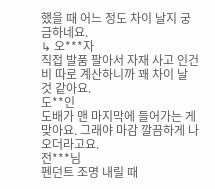했을 때 어느 정도 차이 날지 궁금하네요.
↳ 오***자
직접 발품 팔아서 자재 사고 인건비 따로 계산하니까 꽤 차이 날 것 같아요.
도**인
도배가 맨 마지막에 들어가는 게 맞아요. 그래야 마감 깔끔하게 나오더라고요.
전***님
펜던트 조명 내릴 때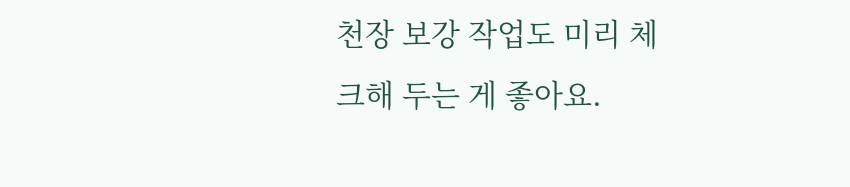천장 보강 작업도 미리 체크해 두는 게 좋아요.